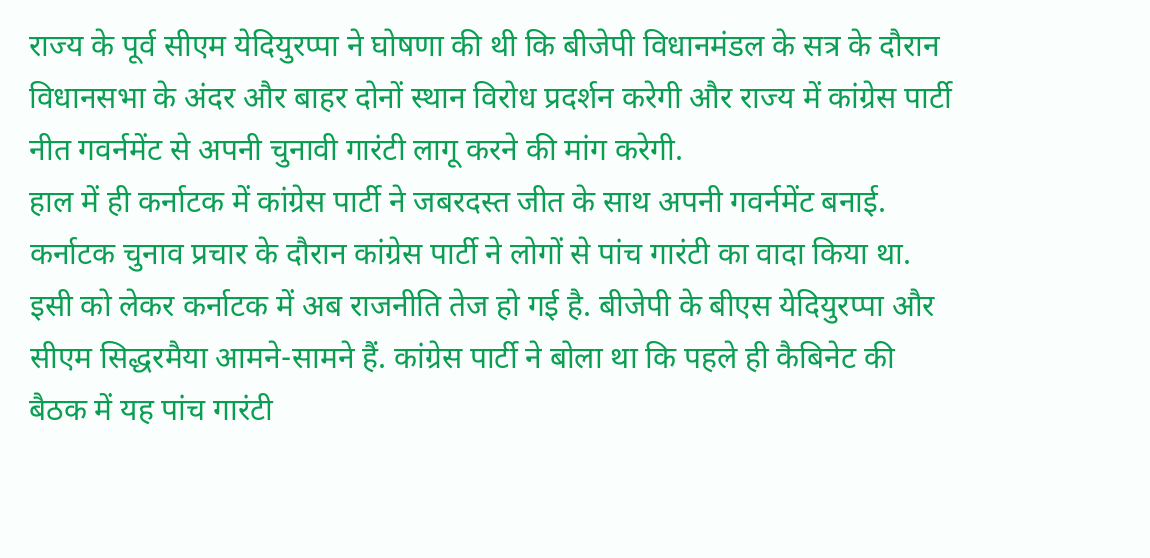राज्य के पूर्व सीएम येदियुरप्पा ने घोषणा की थी कि बीजेपी विधानमंडल के सत्र के दौरान विधानसभा के अंदर और बाहर दोनों स्थान विरोध प्रदर्शन करेगी और राज्य में कांग्रेस पार्टी नीत गवर्नमेंट से अपनी चुनावी गारंटी लागू करने की मांग करेगी.
हाल में ही कर्नाटक में कांग्रेस पार्टी ने जबरदस्त जीत के साथ अपनी गवर्नमेंट बनाई. कर्नाटक चुनाव प्रचार के दौरान कांग्रेस पार्टी ने लोगों से पांच गारंटी का वादा किया था. इसी को लेकर कर्नाटक में अब राजनीति तेज हो गई है. बीजेपी के बीएस येदियुरप्पा और सीएम सिद्धरमैया आमने-सामने हैं. कांग्रेस पार्टी ने बोला था कि पहले ही कैबिनेट की बैठक में यह पांच गारंटी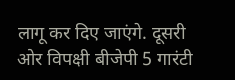लागू कर दिए जाएंगे. दूसरी ओर विपक्षी बीजेपी 5 गारंटी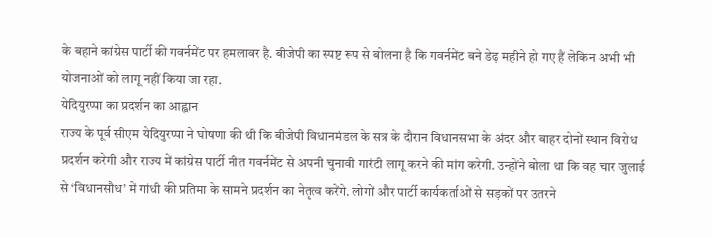के बहाने कांग्रेस पार्टी की गवर्नमेंट पर हमलावर है. बीजेपी का स्पष्ट रूप से बोलना है कि गवर्नमेंट बने डेढ़ महीने हो गए हैं लेकिन अभी भी योजनाओं को लागू नहीं किया जा रहा.
येदियुरप्पा का प्रदर्शन का आह्वान
राज्य के पूर्व सीएम येदियुरप्पा ने घोषणा की थी कि बीजेपी विधानमंडल के सत्र के दौरान विधानसभा के अंदर और बाहर दोनों स्थान विरोध प्रदर्शन करेगी और राज्य में कांग्रेस पार्टी नीत गवर्नमेंट से अपनी चुनावी गारंटी लागू करने की मांग करेगी. उन्होंने बोला था कि वह चार जुलाई से ‘विधानसौध’ में गांधी की प्रतिमा के सामने प्रदर्शन का नेतृत्व करेंगे. लोगों और पार्टी कार्यकर्ताओं से सड़कों पर उतरने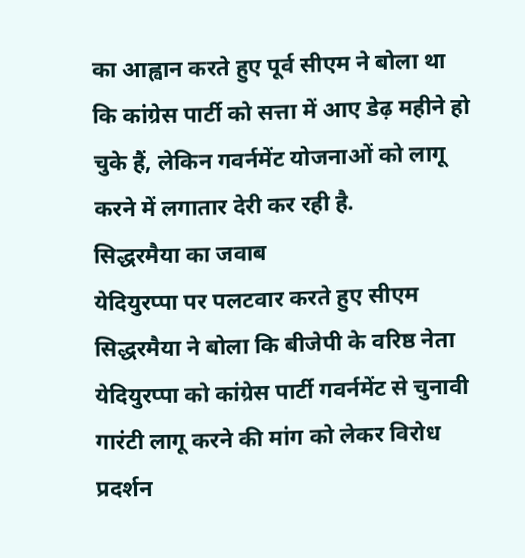का आह्वान करते हुए पूर्व सीएम ने बोला था कि कांग्रेस पार्टी को सत्ता में आए डेढ़ महीने हो चुके हैं, लेकिन गवर्नमेंट योजनाओं को लागू करने में लगातार देरी कर रही है.
सिद्धरमैया का जवाब
येदियुरप्पा पर पलटवार करते हुए सीएम सिद्धरमैया ने बोला कि बीजेपी के वरिष्ठ नेता येदियुरप्पा को कांग्रेस पार्टी गवर्नमेंट से चुनावी गारंटी लागू करने की मांग को लेकर विरोध प्रदर्शन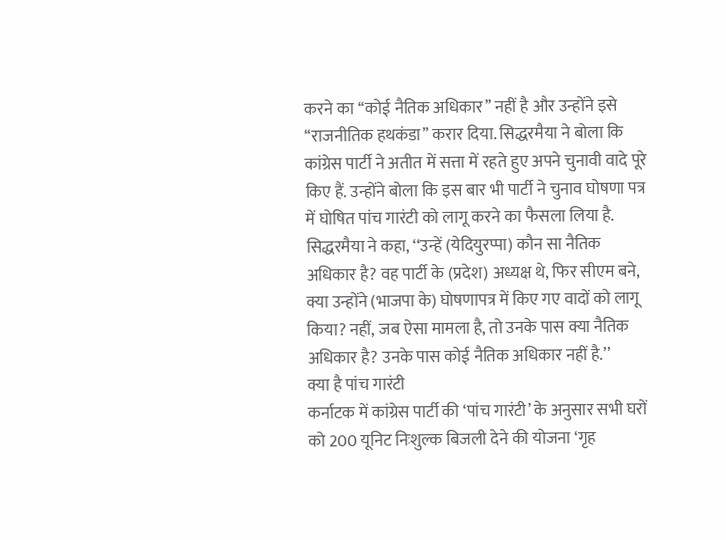करने का ‘‘कोई नैतिक अधिकार’’ नहीं है और उन्होंने इसे ‘‘राजनीतिक हथकंडा’’ करार दिया. सिद्धरमैया ने बोला कि कांग्रेस पार्टी ने अतीत में सत्ता में रहते हुए अपने चुनावी वादे पूरे किए हैं. उन्होंने बोला कि इस बार भी पार्टी ने चुनाव घोषणा पत्र में घोषित पांच गारंटी को लागू करने का फैसला लिया है. सिद्धरमैया ने कहा, ‘‘उन्हें (येदियुरप्पा) कौन सा नैतिक अधिकार है? वह पार्टी के (प्रदेश) अध्यक्ष थे, फिर सीएम बने, क्या उन्होंने (भाजपा के) घोषणापत्र में किए गए वादों को लागू किया? नहीं, जब ऐसा मामला है, तो उनके पास क्या नैतिक अधिकार है? उनके पास कोई नैतिक अधिकार नहीं है.’’
क्या है पांच गारंटी
कर्नाटक में कांग्रेस पार्टी की ‘पांच गारंटी’ के अनुसार सभी घरों को 200 यूनिट निःशुल्क बिजली देने की योजना ‘गृह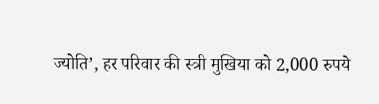ज्योति’, हर परिवार की स्त्री मुखिया को 2,000 रुपये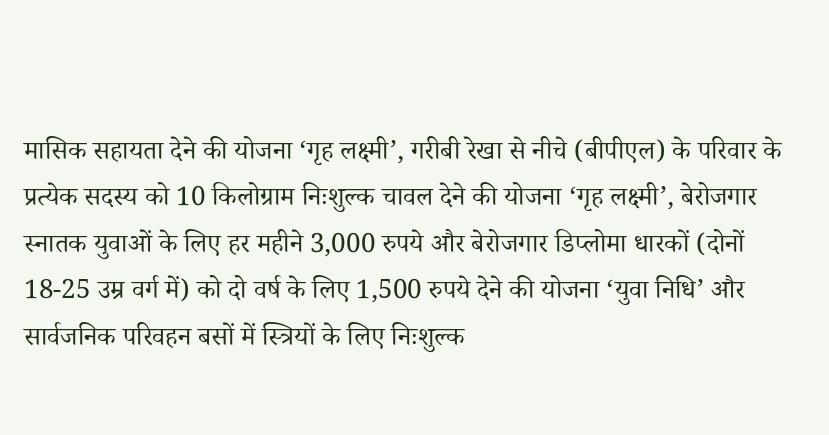मासिक सहायता देने की योजना ‘गृह लक्ष्मी’, गरीबी रेखा से नीचे (बीपीएल) के परिवार के प्रत्येक सदस्य को 10 किलोग्राम निःशुल्क चावल देने की योजना ‘गृह लक्ष्मी’, बेरोजगार स्नातक युवाओं के लिए हर महीने 3,000 रुपये और बेरोजगार डिप्लोमा धारकों (दोनों 18-25 उम्र वर्ग में) को दो वर्ष के लिए 1,500 रुपये देने की योजना ‘युवा निधि’ और सार्वजनिक परिवहन बसों में स्त्रियों के लिए निःशुल्क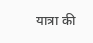यात्रा की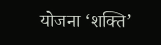योजना ‘शक्ति’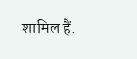शामिल हैं.